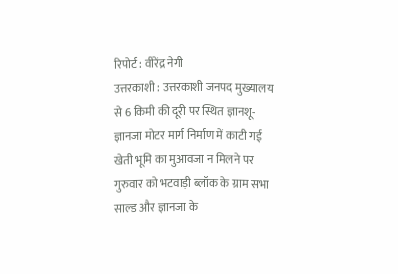रिपोर्ट : वीरेंद्र नेगी
उत्तरकाशी : उत्तरकाशी जनपद मुख्यालय से 6 किमी की दूरी पर स्थित ज्ञानशू-ज्ञानजा मोटर मार्ग निर्माण में काटी गई खेती भूमि का मुआवजा न मिलने पर गुरुवार को भटवाड़ी ब्लॉक के ग्राम सभा साल्ड और ज्ञानजा के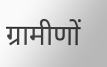ग्रामीणों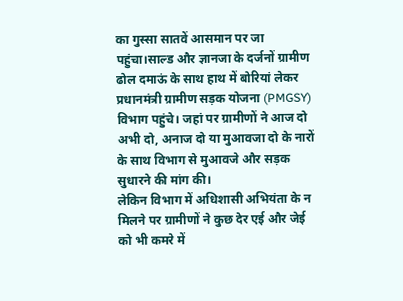का गुस्सा सातवें आसमान पर जा पहुंचा।साल्ड और ज्ञानजा के दर्जनों ग्रामीण ढोल दमाऊं के साथ हाथ में बोरियां लेकर प्रधानमंत्री ग्रामीण सड़क योजना (PMGSY) विभाग पहुंचे। जहां पर ग्रामीणों ने आज दो अभी दो, अनाज दो या मुआवजा दो के नारों के साथ विभाग से मुआवजे और सड़क सुधारने की मांग की।
लेकिन विभाग में अधिशासी अभियंता के न मिलने पर ग्रामीणों ने कुछ देर एई और जेई को भी कमरे में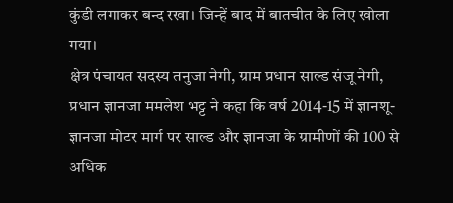कुंडी लगाकर बन्द रखा। जिन्हें बाद में बातचीत के लिए खोला गया।
क्षेत्र पंचायत सदस्य तनुजा नेगी, ग्राम प्रधान साल्ड संजू नेगी, प्रधान ज्ञानजा ममलेश भट्ट ने कहा कि वर्ष 2014-15 में ज्ञानशू-ज्ञानजा मोटर मार्ग पर साल्ड और ज्ञानजा के ग्रामीणों की 100 से अधिक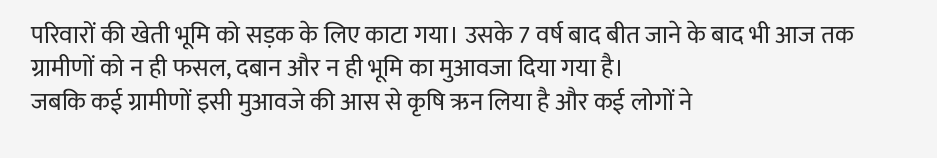परिवारों की खेती भूमि को सड़क के लिए काटा गया। उसके 7 वर्ष बाद बीत जाने के बाद भी आज तक ग्रामीणों को न ही फसल, दबान और न ही भूमि का मुआवजा दिया गया है।
जबकि कई ग्रामीणों इसी मुआवजे की आस से कृषि ऋन लिया है और कई लोगों ने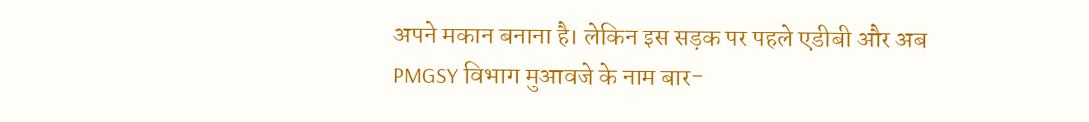अपने मकान बनाना है। लेकिन इस सड़क पर पहले एडीबी और अब PMGSY विभाग मुआवजे के नाम बार-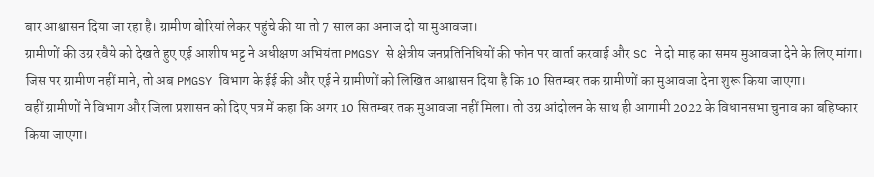बार आश्वासन दिया जा रहा है। ग्रामीण बोरियां लेकर पहुंचे की या तो 7 साल का अनाज दो या मुआवजा।
ग्रामीणों की उग्र रवैये को देखते हुए एई आशीष भट्ट ने अधीक्षण अभियंता PMGSY से क्षेत्रीय जनप्रतिनिधियों की फोन पर वार्ता करवाई और SC ने दो माह का समय मुआवजा देने के लिए मांगा। जिस पर ग्रामीण नहीं माने, तो अब PMGSY विभाग के ईई की और एई ने ग्रामीणों को लिखित आश्वासन दिया है कि 10 सितम्बर तक ग्रामीणों का मुआवजा देना शुरू किया जाएगा।
वहीं ग्रामीणों ने विभाग और जिला प्रशासन को दिए पत्र में कहा कि अगर 10 सितम्बर तक मुआवजा नहीं मिला। तो उग्र आंदोलन के साथ ही आगामी 2022 के विधानसभा चुनाव का बहिष्कार किया जाएगा।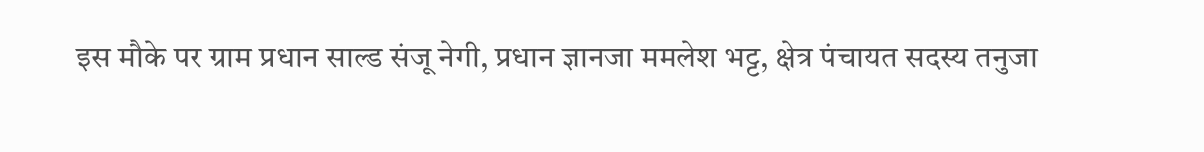इस मौके पर ग्राम प्रधान साल्ड संजू नेगी, प्रधान ज्ञानजा ममलेश भट्ट, क्षेत्र पंचायत सदस्य तनुजा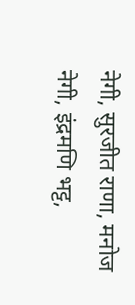नेगी, सुरजीत राणा, मनोज नेगी, इंद्रमणि भट्ट,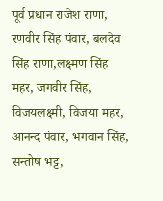पूर्व प्रधान राजेश राणा, रणवीर सिंह पंवार, बलदेव सिंह राणा,लक्ष्मण सिंह महर, जगवीर सिंह, विजयलक्ष्मी, विजया महर, आनन्द पंवार, भगवान सिंह, सन्तोष भट्ट,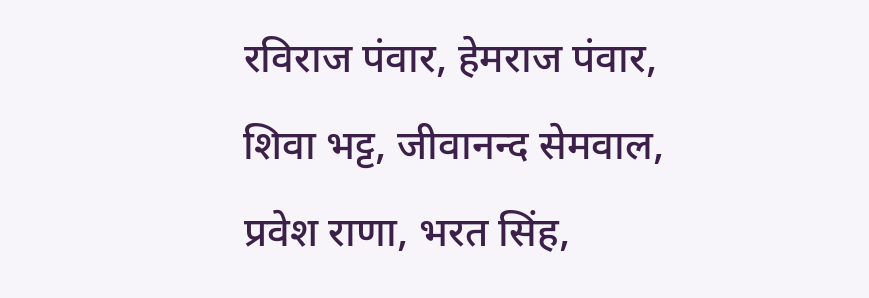रविराज पंवार, हेमराज पंवार, शिवा भट्ट, जीवानन्द सेमवाल, प्रवेश राणा, भरत सिंह,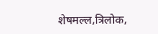शेषमल्ल,त्रिलोक,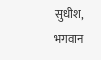सुधीश, भगवान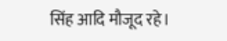सिंह आदि मौजूद रहे।